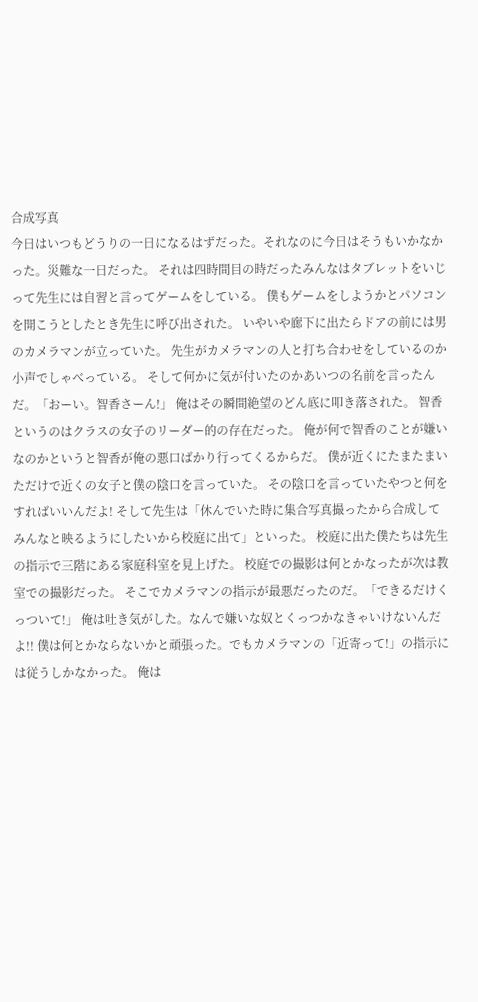合成写真
今日はいつもどうりの一日になるはずだった。それなのに今日はそうもいかなかった。災難な一日だった。 それは四時間目の時だったみんなはタブレットをいじって先生には自習と言ってゲームをしている。 僕もゲームをしようかとパソコンを開こうとしたとき先生に呼び出された。 いやいや廊下に出たらドアの前には男のカメラマンが立っていた。 先生がカメラマンの人と打ち合わせをしているのか小声でしゃべっている。 そして何かに気が付いたのかあいつの名前を言ったんだ。「おーい。智香さーん!」 俺はその瞬間絶望のどん底に叩き落された。 智香というのはクラスの女子のリーダー的の存在だった。 俺が何で智香のことが嫌いなのかというと智香が俺の悪口ばかり行ってくるからだ。 僕が近くにたまたまいただけで近くの女子と僕の陰口を言っていた。 その陰口を言っていたやつと何をすればいいんだよ! そして先生は「休んでいた時に集合写真撮ったから合成してみんなと映るようにしたいから校庭に出て」といった。 校庭に出た僕たちは先生の指示で三階にある家庭科室を見上げた。 校庭での撮影は何とかなったが次は教室での撮影だった。 そこでカメラマンの指示が最悪だったのだ。「できるだけくっついて!」 俺は吐き気がした。なんで嫌いな奴とくっつかなきゃいけないんだよ!! 僕は何とかならないかと頑張った。でもカメラマンの「近寄って!」の指示には従うしかなかった。 俺は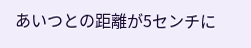あいつとの距離が5センチに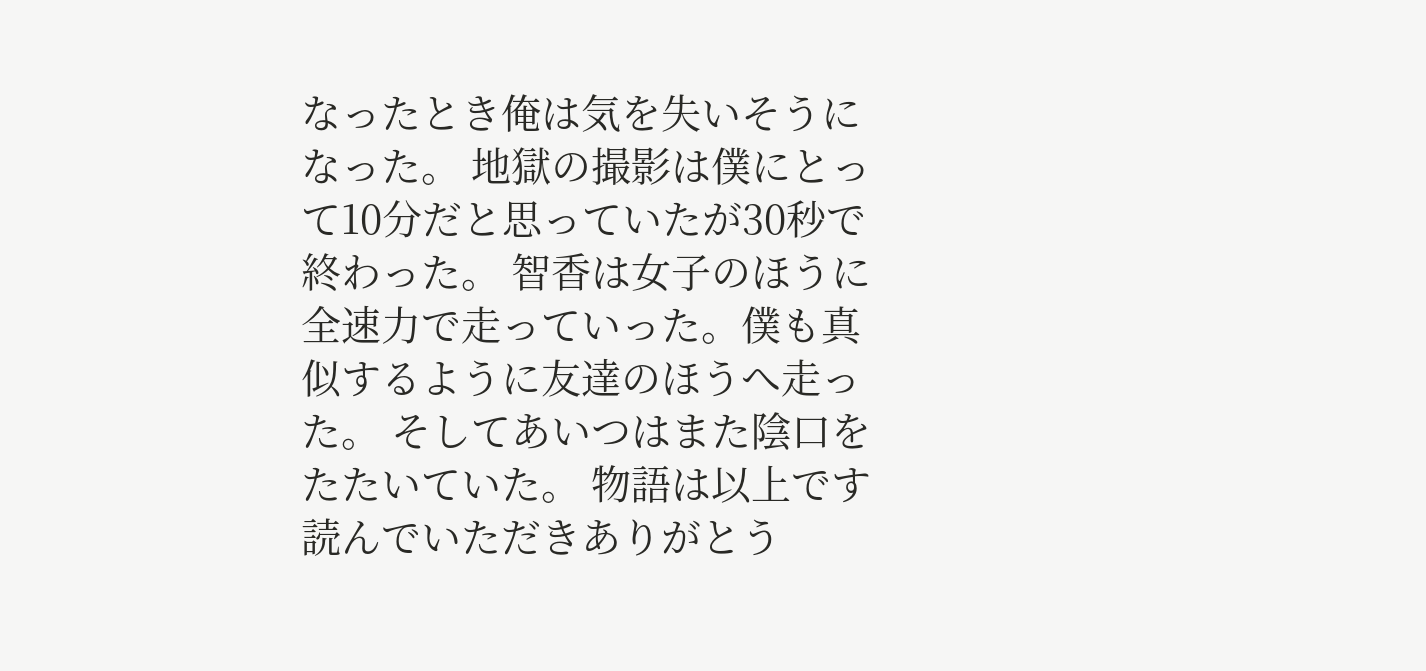なったとき俺は気を失いそうになった。 地獄の撮影は僕にとって10分だと思っていたが30秒で終わった。 智香は女子のほうに全速力で走っていった。僕も真似するように友達のほうへ走った。 そしてあいつはまた陰口をたたいていた。 物語は以上です 読んでいただきありがとう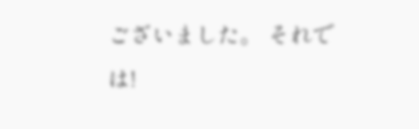ございました。 それでは!